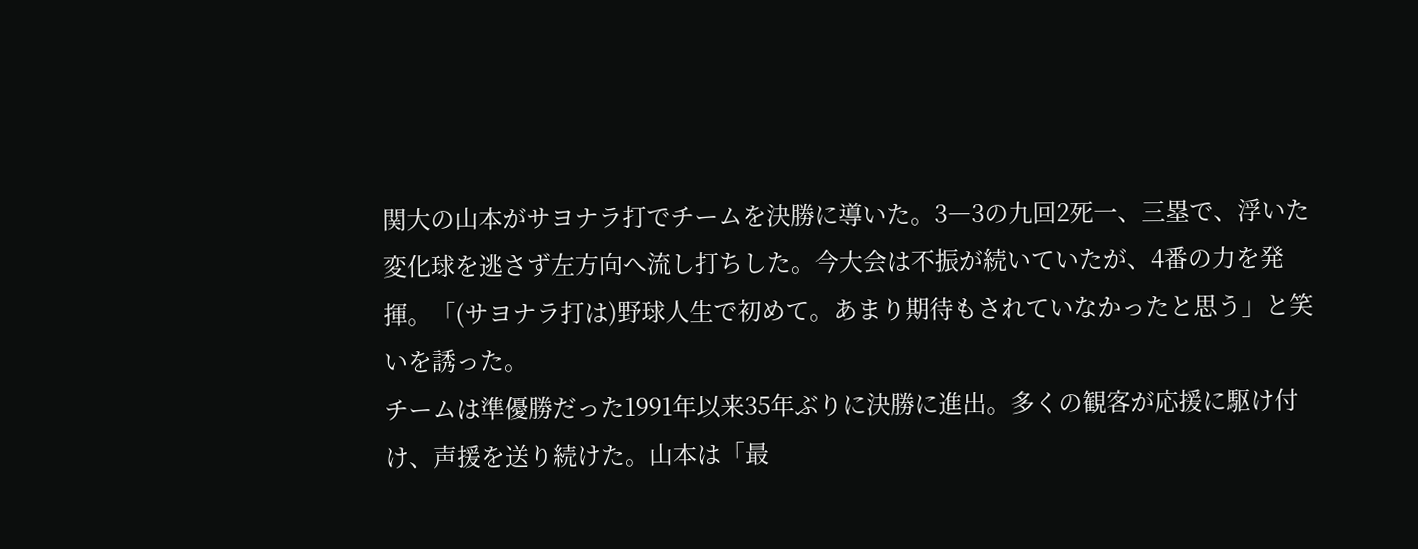関大の山本がサヨナラ打でチームを決勝に導いた。3―3の九回2死一、三塁で、浮いた変化球を逃さず左方向へ流し打ちした。今大会は不振が続いていたが、4番の力を発揮。「(サヨナラ打は)野球人生で初めて。あまり期待もされていなかったと思う」と笑いを誘った。
チームは準優勝だった1991年以来35年ぶりに決勝に進出。多くの観客が応援に駆け付け、声援を送り続けた。山本は「最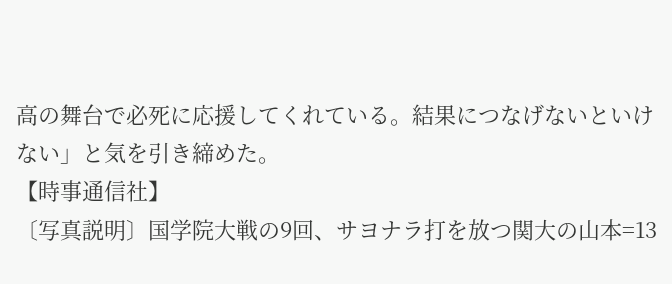高の舞台で必死に応援してくれている。結果につなげないといけない」と気を引き締めた。
【時事通信社】
〔写真説明〕国学院大戦の9回、サヨナラ打を放つ関大の山本=13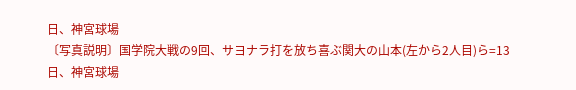日、神宮球場
〔写真説明〕国学院大戦の9回、サヨナラ打を放ち喜ぶ関大の山本(左から2人目)ら=13日、神宮球場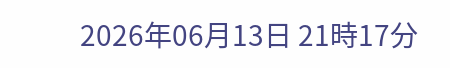2026年06月13日 21時17分